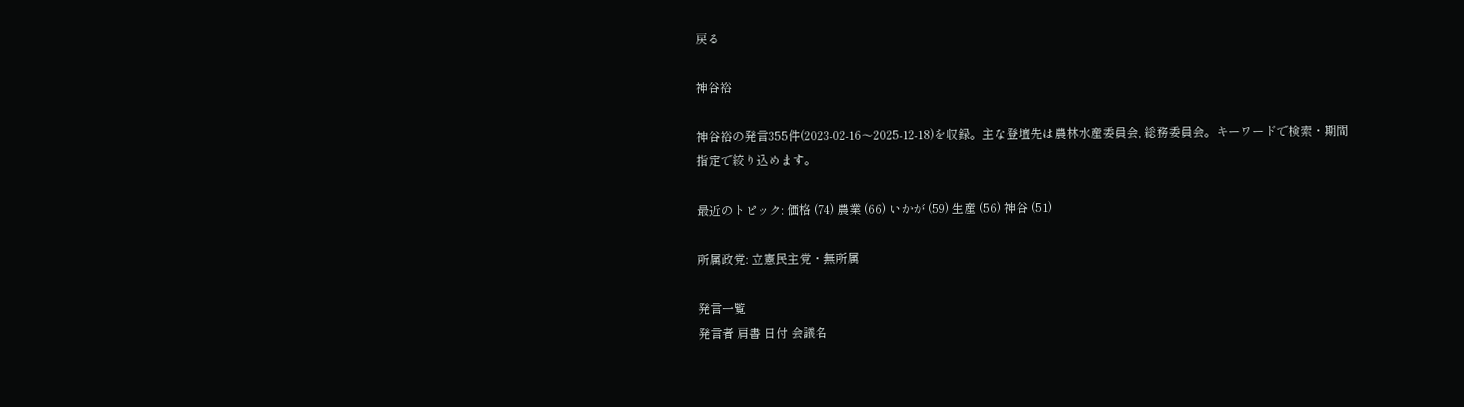戻る

神谷裕

神谷裕の発言355件(2023-02-16〜2025-12-18)を収録。主な登壇先は農林水産委員会, 総務委員会。キーワードで検索・期間指定で絞り込めます。

最近のトピック: 価格 (74) 農業 (66) いかが (59) 生産 (56) 神谷 (51)

所属政党: 立憲民主党・無所属

発言一覧
発言者 肩書 日付 会議名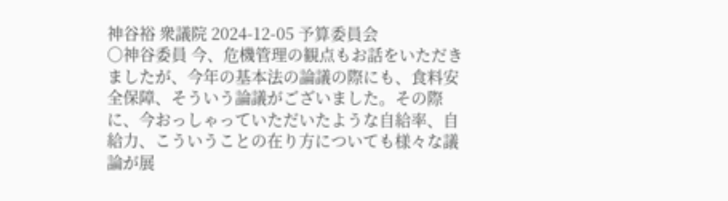神谷裕 衆議院 2024-12-05 予算委員会
○神谷委員 今、危機管理の観点もお話をいただきましたが、今年の基本法の論議の際にも、食料安全保障、そういう論議がございました。その際に、今おっしゃっていただいたような自給率、自給力、こういうことの在り方についても様々な議論が展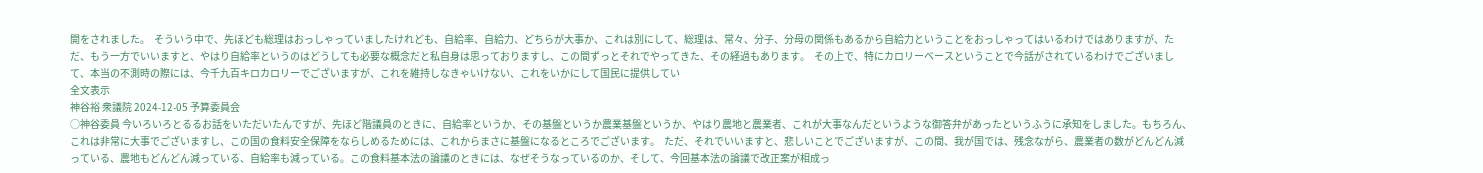開をされました。  そういう中で、先ほども総理はおっしゃっていましたけれども、自給率、自給力、どちらが大事か、これは別にして、総理は、常々、分子、分母の関係もあるから自給力ということをおっしゃってはいるわけではありますが、ただ、もう一方でいいますと、やはり自給率というのはどうしても必要な概念だと私自身は思っておりますし、この間ずっとそれでやってきた、その経過もあります。  その上で、特にカロリーベースということで今話がされているわけでございまして、本当の不測時の際には、今千九百キロカロリーでございますが、これを維持しなきゃいけない、これをいかにして国民に提供してい
全文表示
神谷裕 衆議院 2024-12-05 予算委員会
○神谷委員 今いろいろとるるお話をいただいたんですが、先ほど階議員のときに、自給率というか、その基盤というか農業基盤というか、やはり農地と農業者、これが大事なんだというような御答弁があったというふうに承知をしました。もちろん、これは非常に大事でございますし、この国の食料安全保障をならしめるためには、これからまさに基盤になるところでございます。  ただ、それでいいますと、悲しいことでございますが、この間、我が国では、残念ながら、農業者の数がどんどん減っている、農地もどんどん減っている、自給率も減っている。この食料基本法の論議のときには、なぜそうなっているのか、そして、今回基本法の論議で改正案が相成っ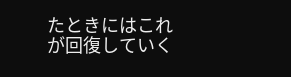たときにはこれが回復していく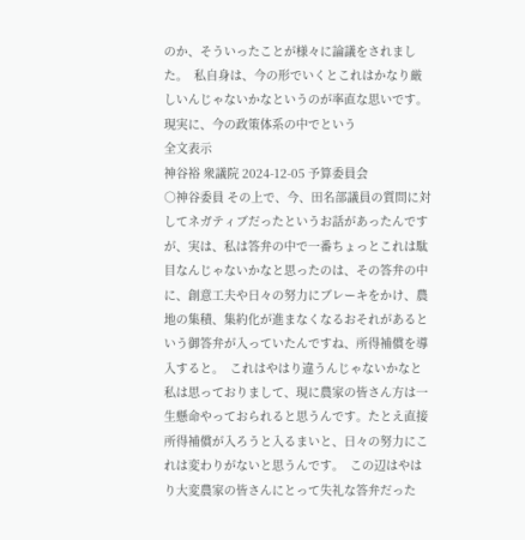のか、そういったことが様々に論議をされました。  私自身は、今の形でいくとこれはかなり厳しいんじゃないかなというのが率直な思いです。現実に、今の政策体系の中でという
全文表示
神谷裕 衆議院 2024-12-05 予算委員会
○神谷委員 その上で、今、田名部議員の質問に対してネガティブだったというお話があったんですが、実は、私は答弁の中で一番ちょっとこれは駄目なんじゃないかなと思ったのは、その答弁の中に、創意工夫や日々の努力にブレーキをかけ、農地の集積、集約化が進まなくなるおそれがあるという御答弁が入っていたんですね、所得補償を導入すると。  これはやはり違うんじゃないかなと私は思っておりまして、現に農家の皆さん方は一生懸命やっておられると思うんです。たとえ直接所得補償が入ろうと入るまいと、日々の努力にこれは変わりがないと思うんです。  この辺はやはり大変農家の皆さんにとって失礼な答弁だった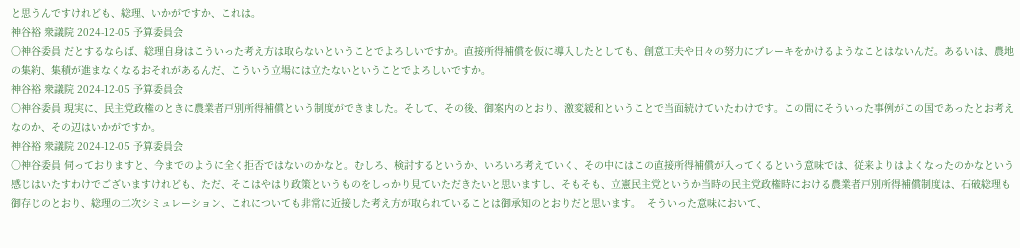と思うんですけれども、総理、いかがですか、これは。
神谷裕 衆議院 2024-12-05 予算委員会
○神谷委員 だとするならば、総理自身はこういった考え方は取らないということでよろしいですか。直接所得補償を仮に導入したとしても、創意工夫や日々の努力にブレーキをかけるようなことはないんだ。あるいは、農地の集約、集積が進まなくなるおそれがあるんだ、こういう立場には立たないということでよろしいですか。
神谷裕 衆議院 2024-12-05 予算委員会
○神谷委員 現実に、民主党政権のときに農業者戸別所得補償という制度ができました。そして、その後、御案内のとおり、激変緩和ということで当面続けていたわけです。この間にそういった事例がこの国であったとお考えなのか、その辺はいかがですか。
神谷裕 衆議院 2024-12-05 予算委員会
○神谷委員 伺っておりますと、今までのように全く拒否ではないのかなと。むしろ、検討するというか、いろいろ考えていく、その中にはこの直接所得補償が入ってくるという意味では、従来よりはよくなったのかなという感じはいたすわけでございますけれども、ただ、そこはやはり政策というものをしっかり見ていただきたいと思いますし、そもそも、立憲民主党というか当時の民主党政権時における農業者戸別所得補償制度は、石破総理も御存じのとおり、総理の二次シミュレーション、これについても非常に近接した考え方が取られていることは御承知のとおりだと思います。  そういった意味において、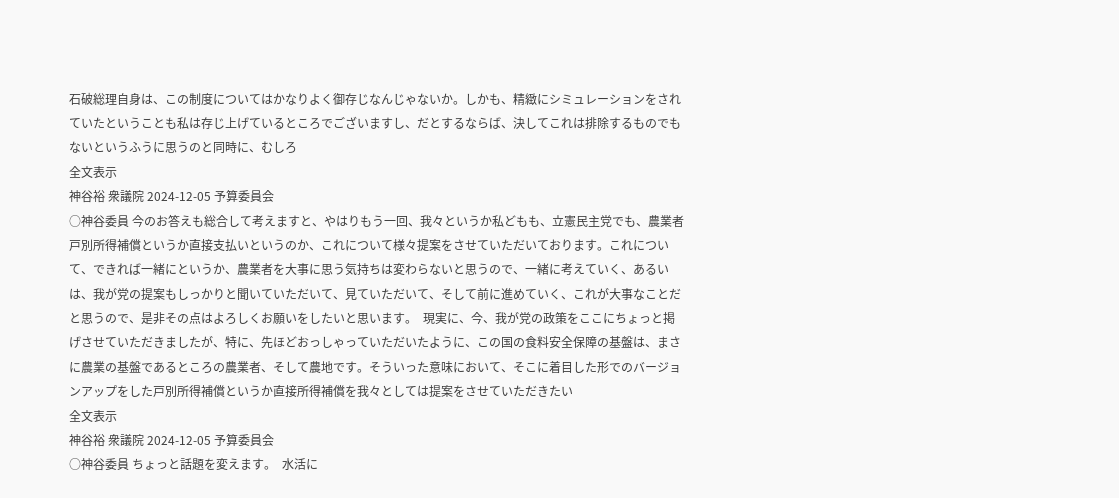石破総理自身は、この制度についてはかなりよく御存じなんじゃないか。しかも、精緻にシミュレーションをされていたということも私は存じ上げているところでございますし、だとするならば、決してこれは排除するものでもないというふうに思うのと同時に、むしろ
全文表示
神谷裕 衆議院 2024-12-05 予算委員会
○神谷委員 今のお答えも総合して考えますと、やはりもう一回、我々というか私どもも、立憲民主党でも、農業者戸別所得補償というか直接支払いというのか、これについて様々提案をさせていただいております。これについて、できれば一緒にというか、農業者を大事に思う気持ちは変わらないと思うので、一緒に考えていく、あるいは、我が党の提案もしっかりと聞いていただいて、見ていただいて、そして前に進めていく、これが大事なことだと思うので、是非その点はよろしくお願いをしたいと思います。  現実に、今、我が党の政策をここにちょっと掲げさせていただきましたが、特に、先ほどおっしゃっていただいたように、この国の食料安全保障の基盤は、まさに農業の基盤であるところの農業者、そして農地です。そういった意味において、そこに着目した形でのバージョンアップをした戸別所得補償というか直接所得補償を我々としては提案をさせていただきたい
全文表示
神谷裕 衆議院 2024-12-05 予算委員会
○神谷委員 ちょっと話題を変えます。  水活に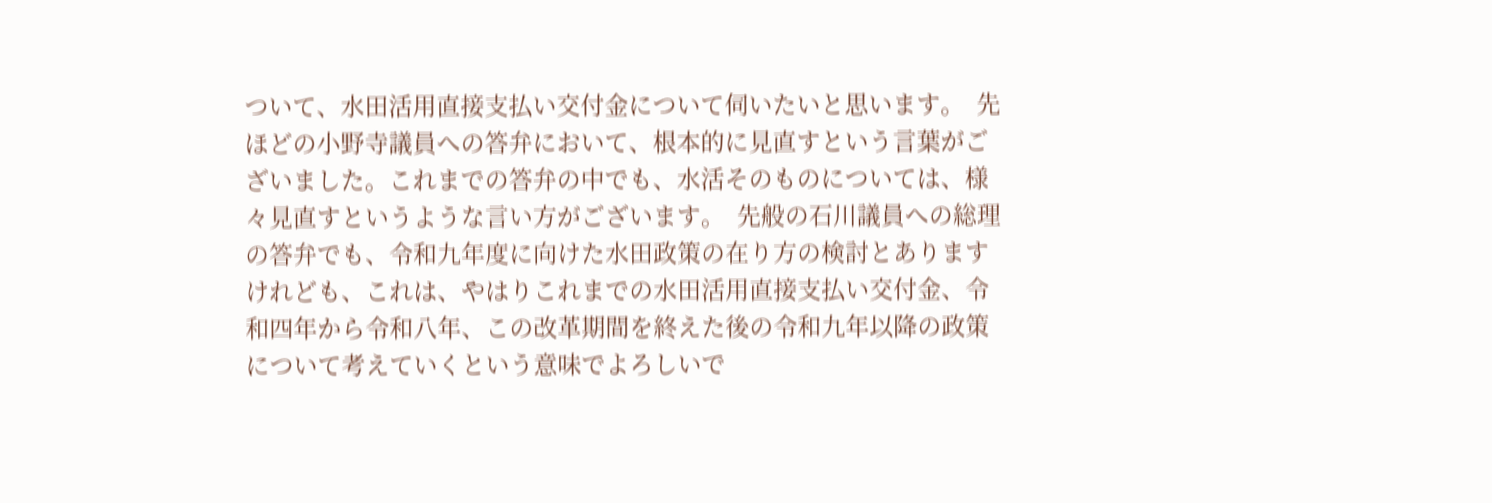ついて、水田活用直接支払い交付金について伺いたいと思います。  先ほどの小野寺議員への答弁において、根本的に見直すという言葉がございました。これまでの答弁の中でも、水活そのものについては、様々見直すというような言い方がございます。  先般の石川議員への総理の答弁でも、令和九年度に向けた水田政策の在り方の検討とありますけれども、これは、やはりこれまでの水田活用直接支払い交付金、令和四年から令和八年、この改革期間を終えた後の令和九年以降の政策について考えていくという意味でよろしいで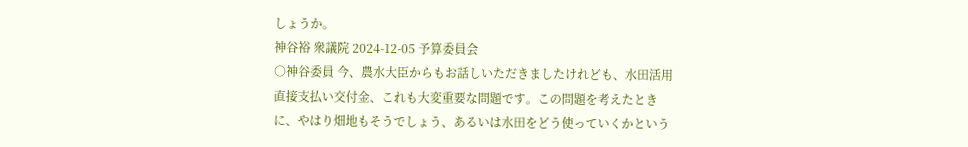しょうか。
神谷裕 衆議院 2024-12-05 予算委員会
○神谷委員 今、農水大臣からもお話しいただきましたけれども、水田活用直接支払い交付金、これも大変重要な問題です。この問題を考えたときに、やはり畑地もそうでしょう、あるいは水田をどう使っていくかという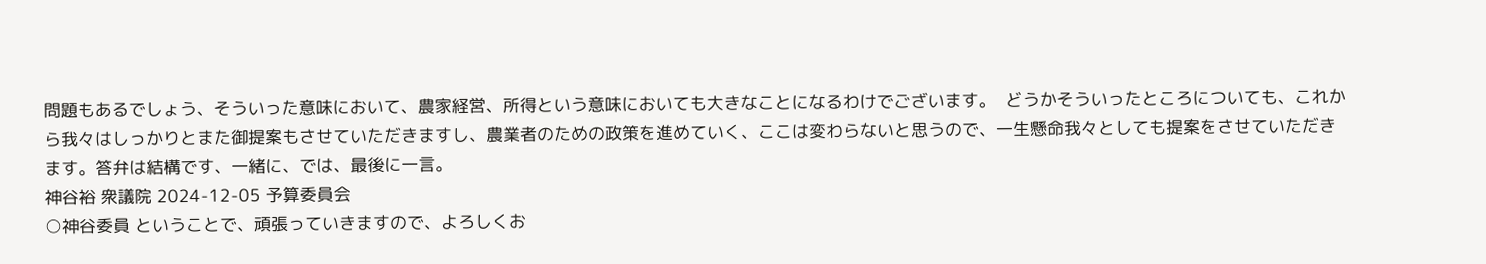問題もあるでしょう、そういった意味において、農家経営、所得という意味においても大きなことになるわけでございます。  どうかそういったところについても、これから我々はしっかりとまた御提案もさせていただきますし、農業者のための政策を進めていく、ここは変わらないと思うので、一生懸命我々としても提案をさせていただきます。答弁は結構です、一緒に、では、最後に一言。
神谷裕 衆議院 2024-12-05 予算委員会
○神谷委員 ということで、頑張っていきますので、よろしくお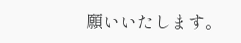願いいたします。